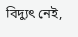বিদ্যুৎ নেই,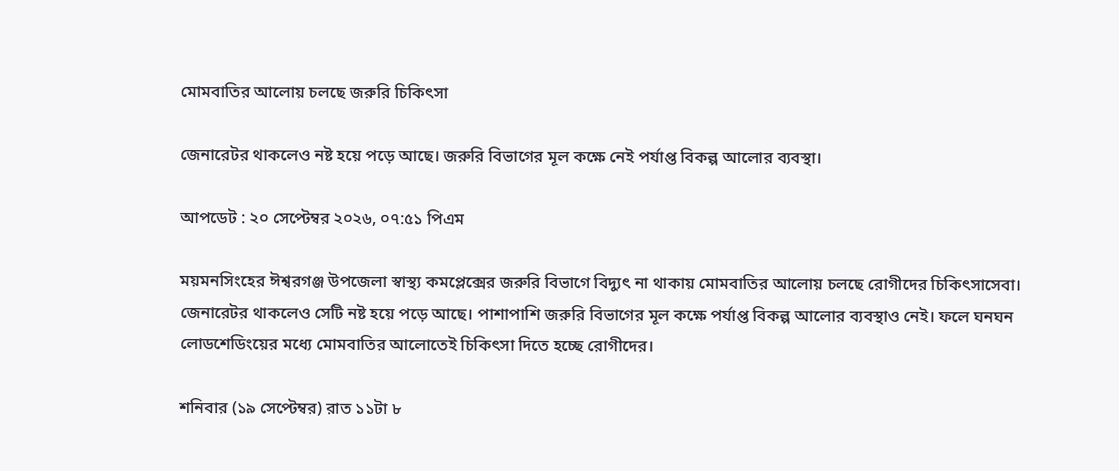মোমবাতির আলোয় চলছে জরুরি চিকিৎসা

জেনারেটর থাকলেও নষ্ট হয়ে পড়ে আছে। জরুরি বিভাগের মূল কক্ষে নেই পর্যাপ্ত বিকল্প আলোর ব্যবস্থা।

আপডেট : ২০ সেপ্টেম্বর ২০২৬, ০৭:৫১ পিএম

ময়মনসিংহের ঈশ্বরগঞ্জ উপজেলা স্বাস্থ্য কমপ্লেক্সের জরুরি বিভাগে বিদ্যুৎ না থাকায় মোমবাতির আলোয় চলছে রোগীদের চিকিৎসাসেবা। জেনারেটর থাকলেও সেটি নষ্ট হয়ে পড়ে আছে। পাশাপাশি জরুরি বিভাগের মূল কক্ষে পর্যাপ্ত বিকল্প আলোর ব্যবস্থাও নেই। ফলে ঘনঘন লোডশেডিংয়ের মধ্যে মোমবাতির আলোতেই চিকিৎসা দিতে হচ্ছে রোগীদের।

শনিবার (১৯ সেপ্টেম্বর) রাত ১১টা ৮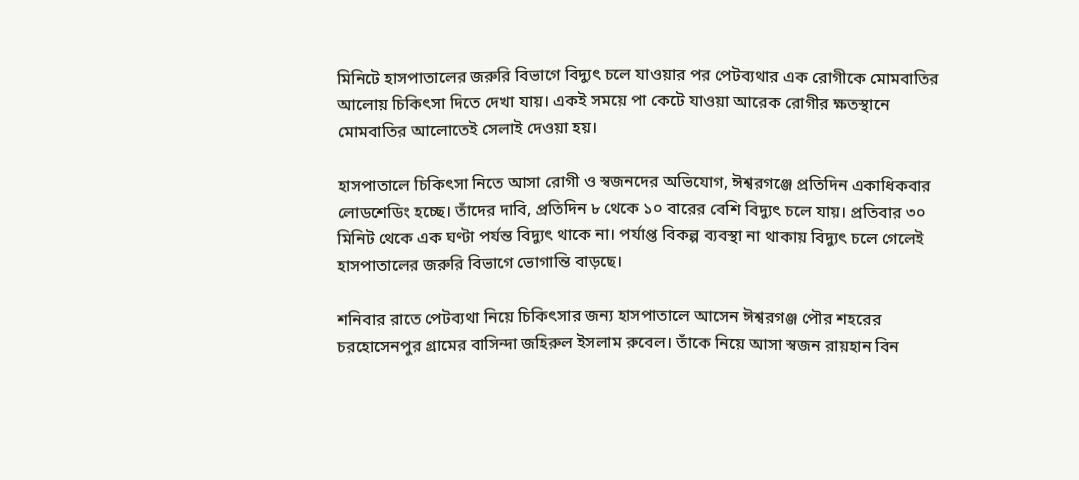মিনিটে হাসপাতালের জরুরি বিভাগে বিদ্যুৎ চলে যাওয়ার পর পেটব্যথার এক রোগীকে মোমবাতির আলোয় চিকিৎসা দিতে দেখা যায়। একই সময়ে পা কেটে যাওয়া আরেক রোগীর ক্ষতস্থানে মোমবাতির আলোতেই সেলাই দেওয়া হয়।

হাসপাতালে চিকিৎসা নিতে আসা রোগী ও স্বজনদের অভিযোগ, ঈশ্বরগঞ্জে প্রতিদিন একাধিকবার লোডশেডিং হচ্ছে। তাঁদের দাবি, প্রতিদিন ৮ থেকে ১০ বারের বেশি বিদ্যুৎ চলে যায়। প্রতিবার ৩০ মিনিট থেকে এক ঘণ্টা পর্যন্ত বিদ্যুৎ থাকে না। পর্যাপ্ত বিকল্প ব্যবস্থা না থাকায় বিদ্যুৎ চলে গেলেই হাসপাতালের জরুরি বিভাগে ভোগান্তি বাড়ছে।

শনিবার রাতে পেটব্যথা নিয়ে চিকিৎসার জন্য হাসপাতালে আসেন ঈশ্বরগঞ্জ পৌর শহরের চরহোসেনপুর গ্রামের বাসিন্দা জহিরুল ইসলাম রুবেল। তাঁকে নিয়ে আসা স্বজন রায়হান বিন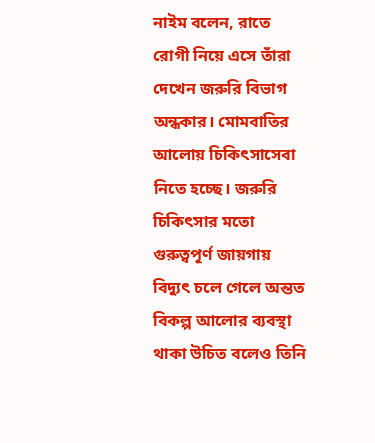নাইম বলেন, রাতে রোগী নিয়ে এসে তাঁরা দেখেন জরুরি বিভাগ অন্ধকার। মোমবাতির আলোয় চিকিৎসাসেবা নিতে হচ্ছে। জরুরি চিকিৎসার মতো গুরুত্বপূর্ণ জায়গায় বিদ্যুৎ চলে গেলে অন্তত বিকল্প আলোর ব্যবস্থা থাকা উচিত বলেও তিনি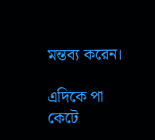মন্তব্য করেন।

এদিকে পা কেটে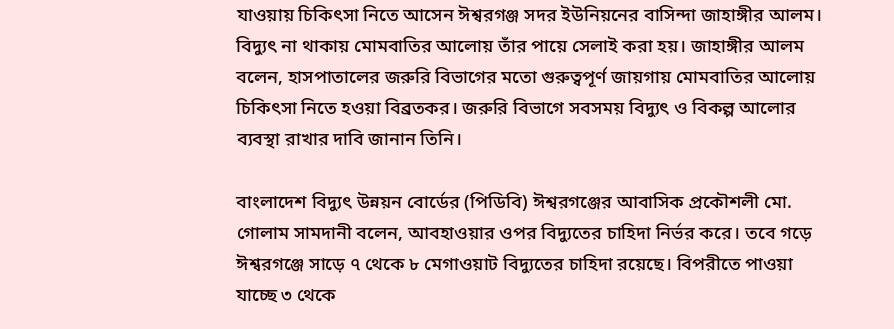যাওয়ায় চিকিৎসা নিতে আসেন ঈশ্বরগঞ্জ সদর ইউনিয়নের বাসিন্দা জাহাঙ্গীর আলম। বিদ্যুৎ না থাকায় মোমবাতির আলোয় তাঁর পায়ে সেলাই করা হয়। জাহাঙ্গীর আলম বলেন, হাসপাতালের জরুরি বিভাগের মতো গুরুত্বপূর্ণ জায়গায় মোমবাতির আলোয় চিকিৎসা নিতে হওয়া বিব্রতকর। জরুরি বিভাগে সবসময় বিদ্যুৎ ও বিকল্প আলোর ব্যবস্থা রাখার দাবি জানান তিনি।

বাংলাদেশ বিদ্যুৎ উন্নয়ন বোর্ডের (পিডিবি) ঈশ্বরগঞ্জের আবাসিক প্রকৌশলী মো. গোলাম সামদানী বলেন, আবহাওয়ার ওপর বিদ্যুতের চাহিদা নির্ভর করে। তবে গড়ে ঈশ্বরগঞ্জে সাড়ে ৭ থেকে ৮ মেগাওয়াট বিদ্যুতের চাহিদা রয়েছে। বিপরীতে পাওয়া যাচ্ছে ৩ থেকে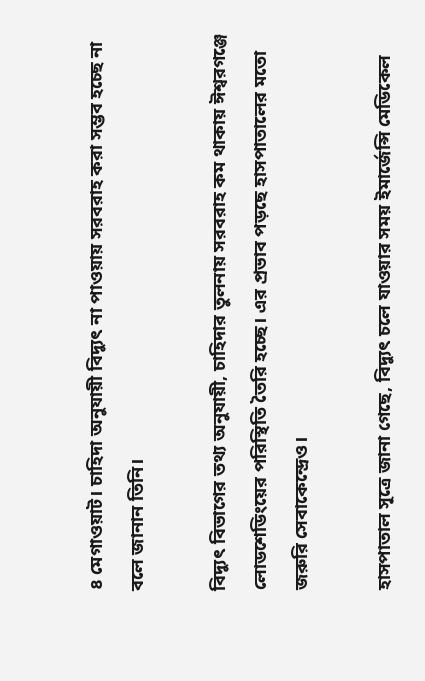৪ মেগাওয়াট। চাহিদা অনুযায়ী বিদ্যুৎ না পাওয়ায় সরবরাহ করা সম্ভব হচ্ছে না বলে জানান তিনি।

বিদ্যুৎ বিভাগের তথ্য অনুযায়ী, চাহিদার তুলনায় সরবরাহ কম থাকায় ঈশ্বরগঞ্জে লোডশেডিংয়ের পরিস্থিতি তৈরি হচ্ছে। এর প্রভাব পড়ছে হাসপাতালের মতো জরুরি সেবাকেন্দ্রেও।

হাসপাতাল সূত্রে জানা গেছে, বিদ্যুৎ চলে যাওয়ার সময় ইমার্জেন্সি মেডিকেল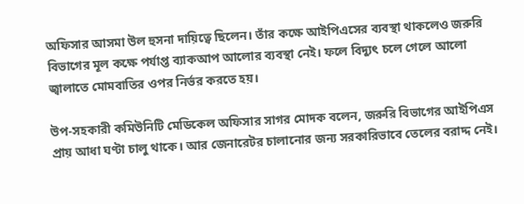অফিসার আসমা উল হুসনা দায়িত্বে ছিলেন। তাঁর কক্ষে আইপিএসের ব্যবস্থা থাকলেও জরুরি বিভাগের মূল কক্ষে পর্যাপ্ত ব্যাকআপ আলোর ব্যবস্থা নেই। ফলে বিদ্যুৎ চলে গেলে আলো জ্বালাতে মোমবাতির ওপর নির্ভর করতে হয়।

উপ-সহকারী কমিউনিটি মেডিকেল অফিসার সাগর মোদক বলেন, জরুরি বিভাগের আইপিএস প্রায় আধা ঘণ্টা চালু থাকে। আর জেনারেটর চালানোর জন্য সরকারিভাবে তেলের বরাদ্দ নেই।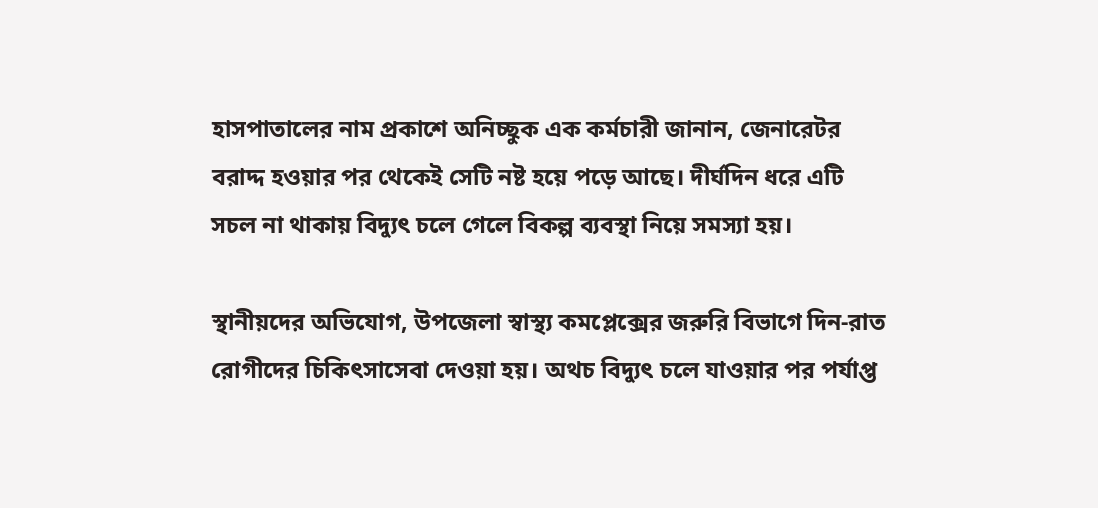হাসপাতালের নাম প্রকাশে অনিচ্ছুক এক কর্মচারী জানান, জেনারেটর বরাদ্দ হওয়ার পর থেকেই সেটি নষ্ট হয়ে পড়ে আছে। দীর্ঘদিন ধরে এটি সচল না থাকায় বিদ্যুৎ চলে গেলে বিকল্প ব্যবস্থা নিয়ে সমস্যা হয়।

স্থানীয়দের অভিযোগ, উপজেলা স্বাস্থ্য কমপ্লেক্সের জরুরি বিভাগে দিন-রাত রোগীদের চিকিৎসাসেবা দেওয়া হয়। অথচ বিদ্যুৎ চলে যাওয়ার পর পর্যাপ্ত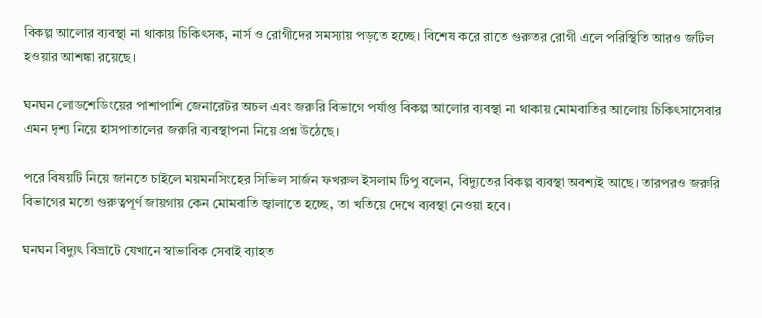বিকল্প আলোর ব্যবস্থা না থাকায় চিকিৎসক, নার্স ও রোগীদের সমস্যায় পড়তে হচ্ছে। বিশেষ করে রাতে গুরুতর রোগী এলে পরিস্থিতি আরও জটিল হওয়ার আশঙ্কা রয়েছে।

ঘনঘন লোডশেডিংয়ের পাশাপাশি জেনারেটর অচল এবং জরুরি বিভাগে পর্যাপ্ত বিকল্প আলোর ব্যবস্থা না থাকায় মোমবাতির আলোয় চিকিৎসাসেবার এমন দৃশ্য নিয়ে হাসপাতালের জরুরি ব্যবস্থাপনা নিয়ে প্রশ্ন উঠেছে।

পরে বিষয়টি নিয়ে জানতে চাইলে ময়মনসিংহের সিভিল সার্জন ফখরুল ইসলাম টিপু বলেন, বিদ্যুতের বিকল্প ব্যবস্থা অবশ্যই আছে। তারপরও জরুরি বিভাগের মতো গুরুত্বপূর্ণ জায়গায় কেন মোমবাতি জ্বালাতে হচ্ছে, তা খতিয়ে দেখে ব্যবস্থা নেওয়া হবে।

ঘনঘন বিদ্যুৎ বিভ্রাটে যেখানে স্বাভাবিক সেবাই ব্যাহত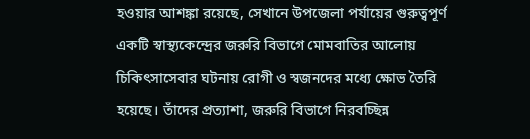হওয়ার আশঙ্কা রয়েছে, সেখানে উপজেলা পর্যায়ের গুরুত্বপূর্ণ একটি স্বাস্থ্যকেন্দ্রের জরুরি বিভাগে মোমবাতির আলোয় চিকিৎসাসেবার ঘটনায় রোগী ও স্বজনদের মধ্যে ক্ষোভ তৈরি হয়েছে। তাঁদের প্রত্যাশা, জরুরি বিভাগে নিরবচ্ছিন্ন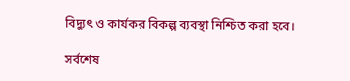বিদ্যুৎ ও কার্যকর বিকল্প ব্যবস্থা নিশ্চিত করা হবে।

সর্বশেষ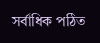সর্বাধিক পঠিত